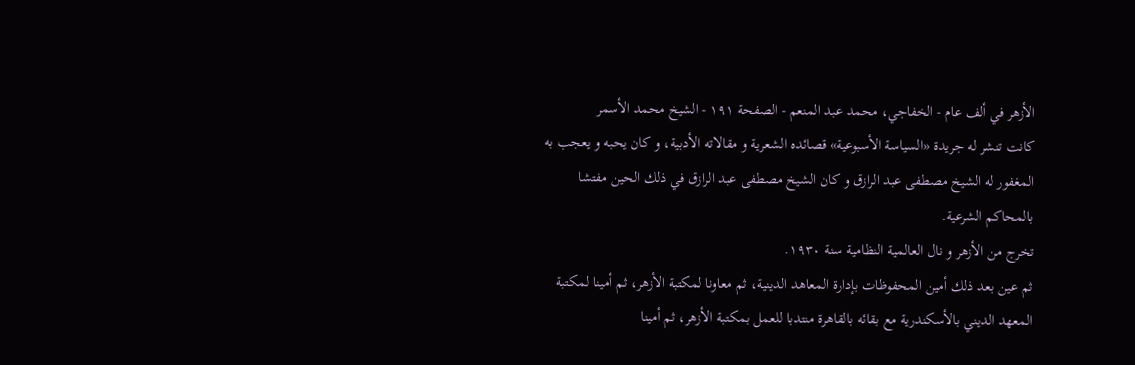الأزهر في ألف عام - الخفاجي، محمد عبد المنعم - الصفحة ١٩١ - الشيخ محمد الأسمر
كانت تنشر له جريدة «السياسة الأسبوعية» قصائده الشعرية و مقالاته الأدبية، و كان يحبه و يعجب به المغفور له الشيخ مصطفى عبد الرازق و كان الشيخ مصطفى عبد الرازق في ذلك الحين مفتشا بالمحاكم الشرعية.
تخرج من الأزهر و نال العالمية النظامية سنة ١٩٣٠.
ثم عين بعد ذلك أمين المحفوظات بإدارة المعاهد الدينية، ثم معاونا لمكتبة الأزهر، ثم أمينا لمكتبة المعهد الديني بالأسكندرية مع بقائه بالقاهرة منتدبا للعمل بمكتبة الأزهر، ثم أمينا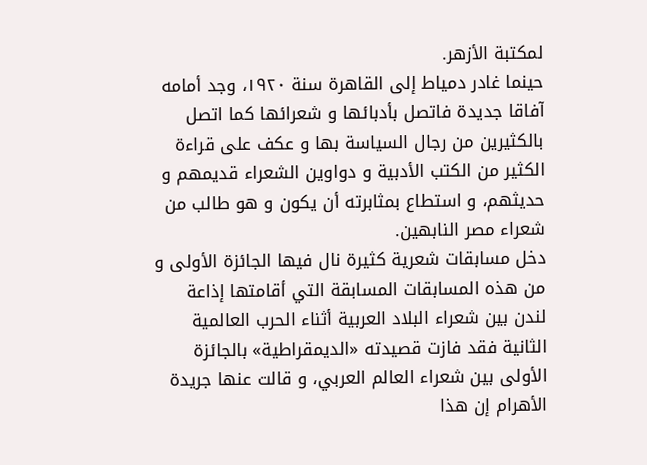لمكتبة الأزهر.
حينما غادر دمياط إلى القاهرة سنة ١٩٢٠، وجد أمامه آفاقا جديدة فاتصل بأدبائها و شعرائها كما اتصل بالكثيرين من رجال السياسة بها و عكف على قراءة الكثير من الكتب الأدبية و دواوين الشعراء قديمهم و حديثهم، و استطاع بمثابرته أن يكون و هو طالب من شعراء مصر النابهين.
دخل مسابقات شعرية كثيرة نال فيها الجائزة الأولى و من هذه المسابقات المسابقة التي أقامتها إذاعة لندن بين شعراء البلاد العربية أثناء الحرب العالمية الثانية فقد فازت قصيدته «الديمقراطية» بالجائزة الأولى بين شعراء العالم العربي، و قالت عنها جريدة الأهرام إن هذا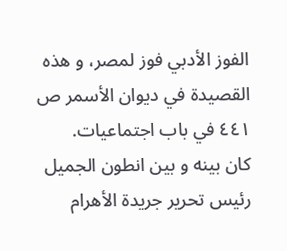الفوز الأدبي فوز لمصر، و هذه القصيدة في ديوان الأسمر ص ٤٤١ في باب اجتماعيات.
كان بينه و بين انطون الجميل رئيس تحرير جريدة الأهرام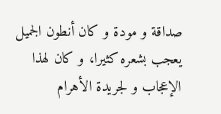صداقة و مودة و كان أنطون الجميل يعجب بشعره كثيرا، و كان لهذا الإعجاب و لجريدة الأهرام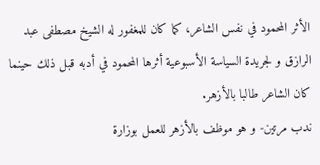الأثر المحمود في نفس الشاعر، كما كان للمغفور له الشيخ مصطفى عبد الرازق و لجريدة السياسة الأسبوعية أثرها المحمود في أدبه قبل ذلك حينما كان الشاعر طالبا بالأزهر.
ندب مرتين- و هو موظف بالأزهر للعمل بوزارة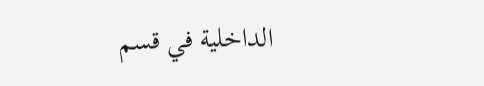الداخلية في قسم